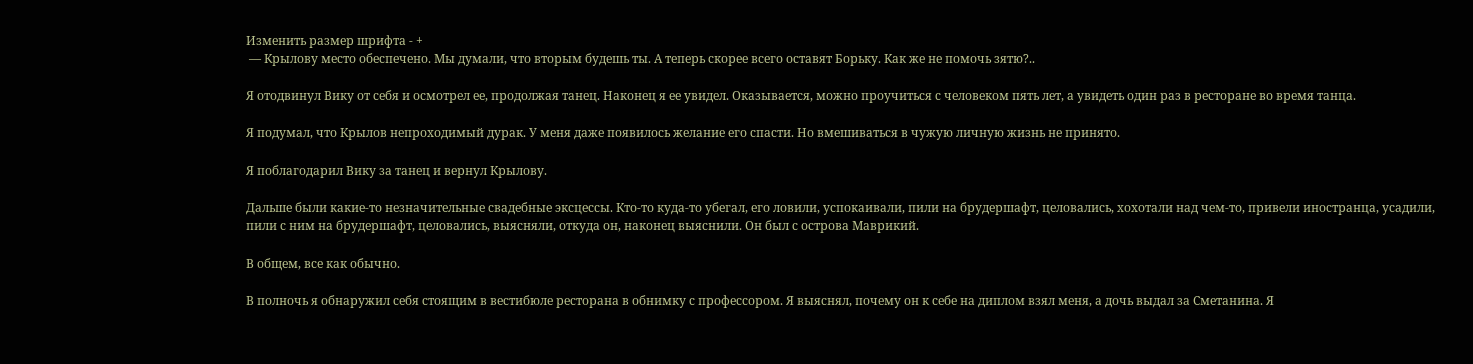Изменить размер шрифта - +
 — Крылову место обеспечено. Мы думали, что вторым будешь ты. А теперь скорее всего оставят Борьку. Как же не помочь зятю?..

Я отодвинул Вику от себя и осмотрел ее, продолжая танец. Наконец я ее увидел. Оказывается, можно проучиться с человеком пять лет, а увидеть один раз в ресторане во время танца.

Я подумал, что Крылов непроходимый дурак. У меня даже появилось желание его спасти. Но вмешиваться в чужую личную жизнь не принято.

Я поблагодарил Вику за танец и вернул Крылову.

Дальше были какие-то незначительные свадебные эксцессы. Кто-то куда-то убегал, его ловили, успокаивали, пили на брудершафт, целовались, хохотали над чем-то, привели иностранца, усадили, пили с ним на брудершафт, целовались, выясняли, откуда он, наконец выяснили. Он был с острова Маврикий.

В общем, все как обычно.

В полночь я обнаружил себя стоящим в вестибюле ресторана в обнимку с профессором. Я выяснял, почему он к себе на диплом взял меня, а дочь выдал за Сметанина. Я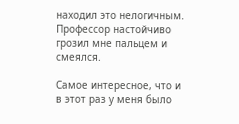находил это нелогичным. Профессор настойчиво грозил мне пальцем и смеялся.

Самое интересное, что и в этот раз у меня было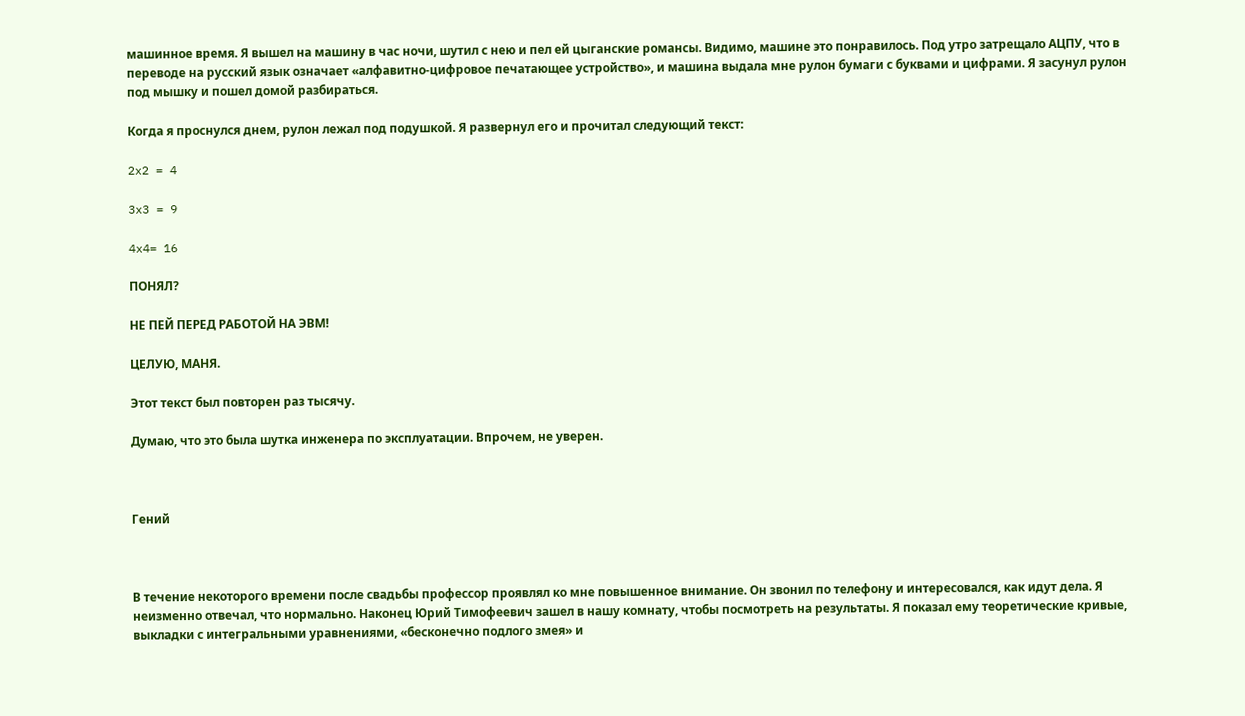машинное время. Я вышел на машину в час ночи, шутил с нею и пел ей цыганские романсы. Видимо, машине это понравилось. Под утро затрещало АЦПУ, что в переводе на русский язык означает «алфавитно-цифровое печатающее устройство», и машина выдала мне рулон бумаги с буквами и цифрами. Я засунул рулон под мышку и пошел домой разбираться.

Когда я проснулся днем, рулон лежал под подушкой. Я развернул его и прочитал следующий текст:

2x2 = 4

3x3 = 9

4x4= 16

ПОНЯЛ?

НЕ ПЕЙ ПЕРЕД РАБОТОЙ НА ЭВМ!

ЦЕЛУЮ, МАНЯ.

Этот текст был повторен раз тысячу.

Думаю, что это была шутка инженера по эксплуатации. Впрочем, не уверен.



Гений



В течение некоторого времени после свадьбы профессор проявлял ко мне повышенное внимание. Он звонил по телефону и интересовался, как идут дела. Я неизменно отвечал, что нормально. Наконец Юрий Тимофеевич зашел в нашу комнату, чтобы посмотреть на результаты. Я показал ему теоретические кривые, выкладки с интегральными уравнениями, «бесконечно подлого змея» и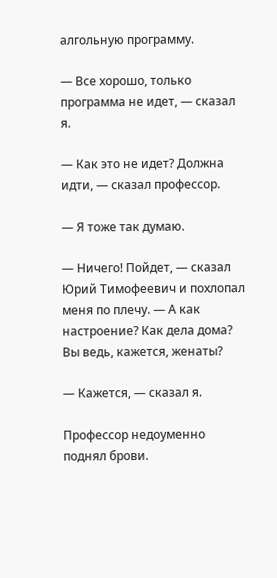алгольную программу.

— Все хорошо, только программа не идет, — сказал я.

— Как это не идет? Должна идти, — сказал профессор.

— Я тоже так думаю.

— Ничего! Пойдет, — сказал Юрий Тимофеевич и похлопал меня по плечу. — А как настроение? Как дела дома? Вы ведь, кажется, женаты?

— Кажется, — сказал я.

Профессор недоуменно поднял брови.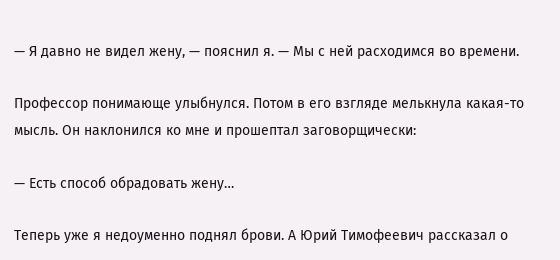— Я давно не видел жену, — пояснил я. — Мы с ней расходимся во времени.

Профессор понимающе улыбнулся. Потом в его взгляде мелькнула какая-то мысль. Он наклонился ко мне и прошептал заговорщически:

— Есть способ обрадовать жену…

Теперь уже я недоуменно поднял брови. А Юрий Тимофеевич рассказал о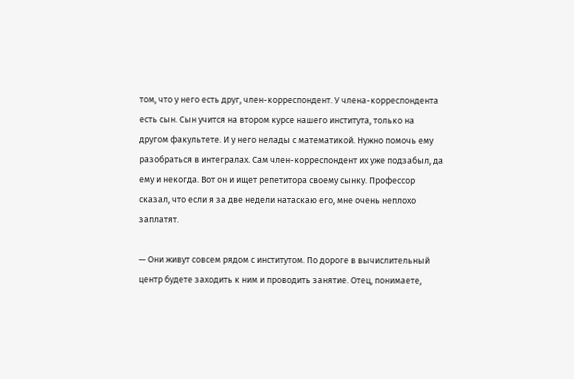том, что у него есть друг, член-корреспондент. У члена-корреспондента есть сын. Сын учится на втором курсе нашего института, только на другом факультете. И у него нелады с математикой. Нужно помочь ему разобраться в интегралах. Сам член-корреспондент их уже подзабыл, да ему и некогда. Вот он и ищет репетитора своему сынку. Профессор сказал, что если я за две недели натаскаю его, мне очень неплохо заплатят.

— Они живут совсем рядом с институтом. По дороге в вычислительный центр будете заходить к ним и проводить занятие. Отец, понимаете,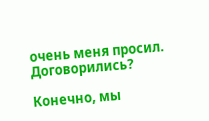очень меня просил. Договорились?

Конечно, мы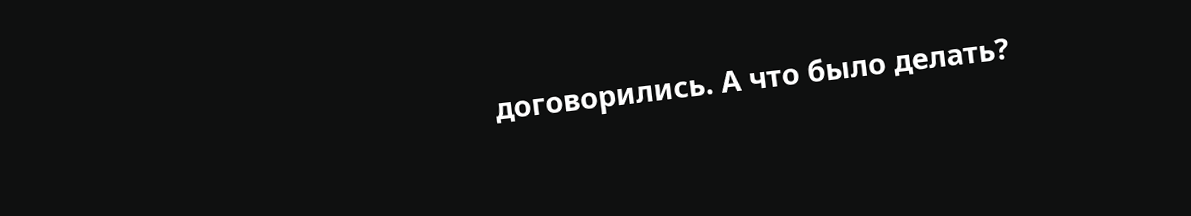договорились. А что было делать?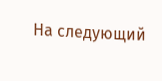На следующий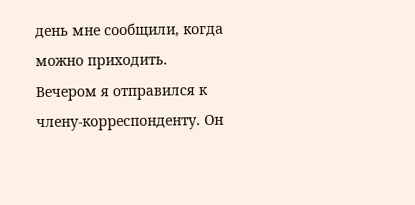день мне сообщили, когда можно приходить. Вечером я отправился к члену-корреспонденту. Он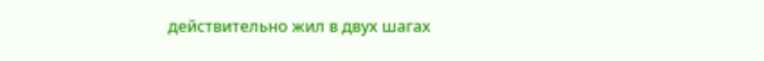действительно жил в двух шагах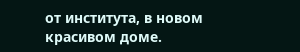от института, в новом красивом доме.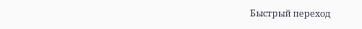Быстрый переход